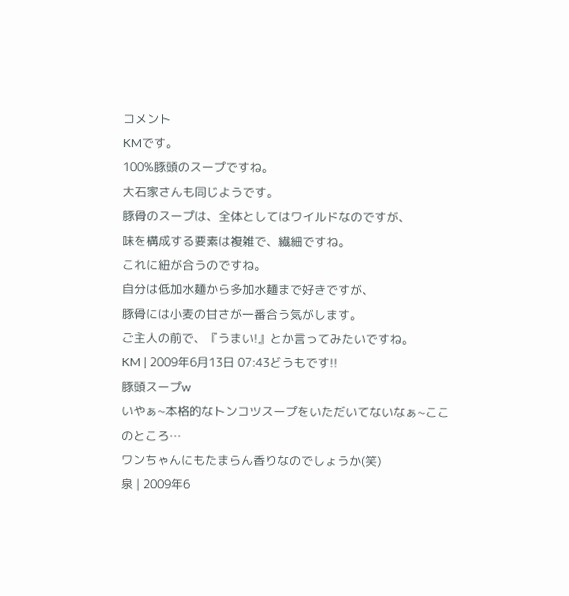コメント
KMです。
100%豚頭のスープですね。
大石家さんも同じようです。
豚骨のスープは、全体としてはワイルドなのですが、
味を構成する要素は複雑で、繊細ですね。
これに紐が合うのですね。
自分は低加水麺から多加水麺まで好きですが、
豚骨には小麦の甘さが一番合う気がします。
ご主人の前で、『うまい!』とか言ってみたいですね。
KM | 2009年6月13日 07:43どうもです!!
豚頭スープw
いやぁ~本格的なトンコツスープをいただいてないなぁ~ここのところ…
ワンちゃんにもたまらん香りなのでしょうか(笑)
泉 | 2009年6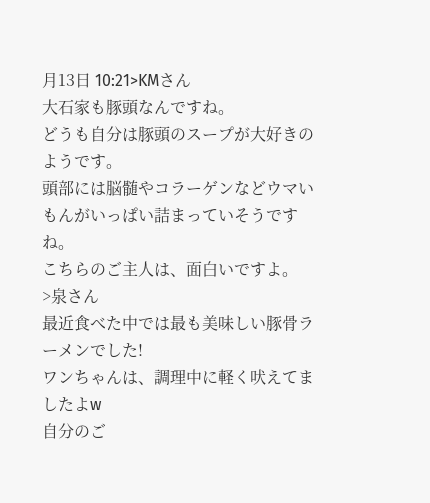月13日 10:21>KMさん
大石家も豚頭なんですね。
どうも自分は豚頭のスープが大好きのようです。
頭部には脳髄やコラーゲンなどウマいもんがいっぱい詰まっていそうですね。
こちらのご主人は、面白いですよ。
>泉さん
最近食べた中では最も美味しい豚骨ラーメンでした!
ワンちゃんは、調理中に軽く吠えてましたよw
自分のご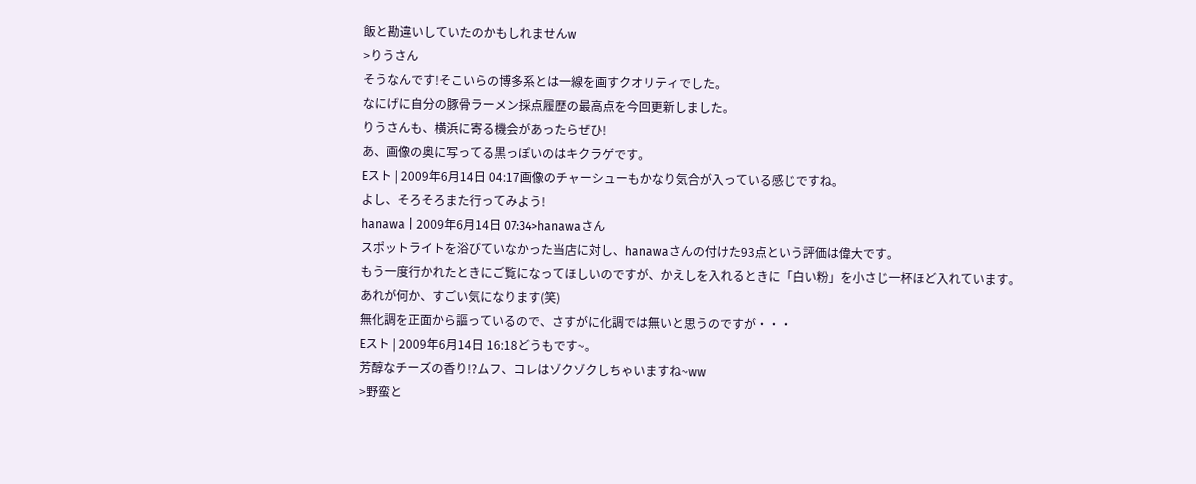飯と勘違いしていたのかもしれませんw
>りうさん
そうなんです!そこいらの博多系とは一線を画すクオリティでした。
なにげに自分の豚骨ラーメン採点履歴の最高点を今回更新しました。
りうさんも、横浜に寄る機会があったらぜひ!
あ、画像の奥に写ってる黒っぽいのはキクラゲです。
Eスト | 2009年6月14日 04:17画像のチャーシューもかなり気合が入っている感じですね。
よし、そろそろまた行ってみよう!
hanawa | 2009年6月14日 07:34>hanawaさん
スポットライトを浴びていなかった当店に対し、hanawaさんの付けた93点という評価は偉大です。
もう一度行かれたときにご覧になってほしいのですが、かえしを入れるときに「白い粉」を小さじ一杯ほど入れています。
あれが何か、すごい気になります(笑)
無化調を正面から謳っているので、さすがに化調では無いと思うのですが・・・
Eスト | 2009年6月14日 16:18どうもです~。
芳醇なチーズの香り!?ムフ、コレはゾクゾクしちゃいますね~ww
>野蛮と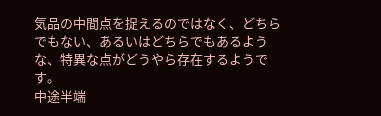気品の中間点を捉えるのではなく、どちらでもない、あるいはどちらでもあるような、特異な点がどうやら存在するようです。
中途半端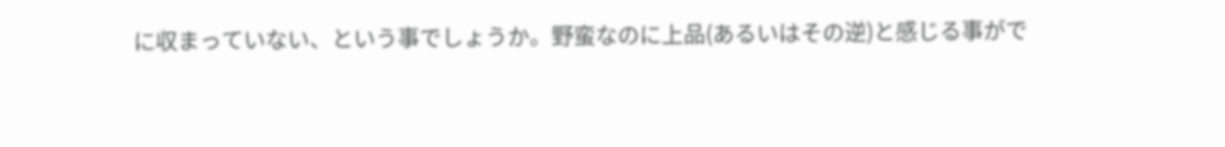に収まっていない、という事でしょうか。野蛮なのに上品(あるいはその逆)と感じる事がで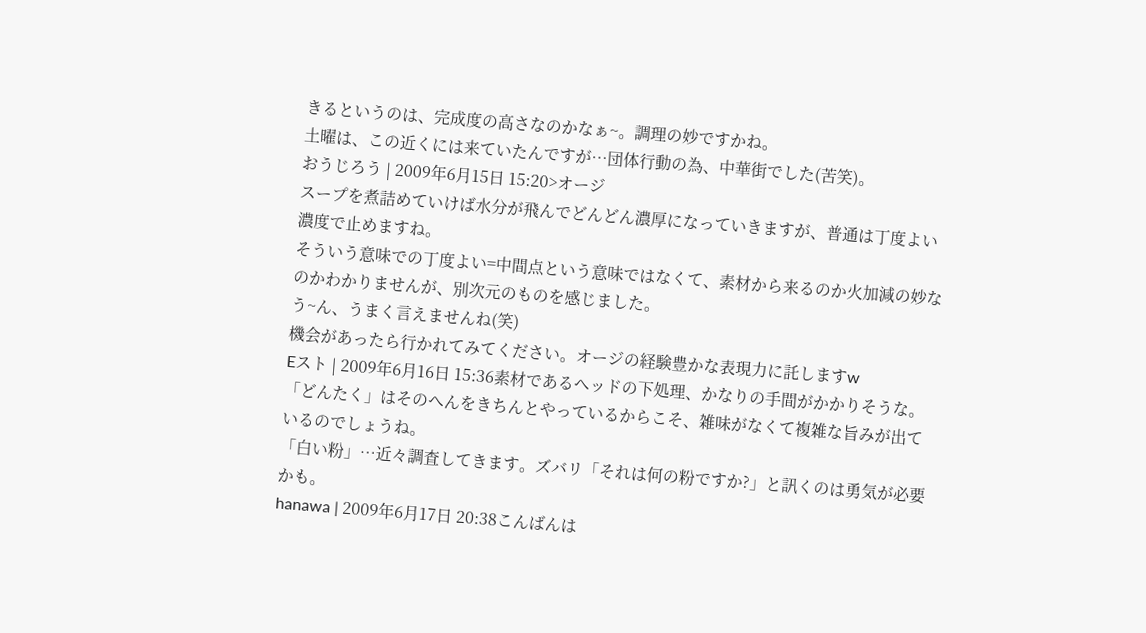きるというのは、完成度の高さなのかなぁ~。調理の妙ですかね。
土曜は、この近くには来ていたんですが…団体行動の為、中華街でした(苦笑)。
おうじろう | 2009年6月15日 15:20>オージ
スープを煮詰めていけば水分が飛んでどんどん濃厚になっていきますが、普通は丁度よい濃度で止めますね。
そういう意味での丁度よい=中間点という意味ではなくて、素材から来るのか火加減の妙なのかわかりませんが、別次元のものを感じました。
う~ん、うまく言えませんね(笑)
機会があったら行かれてみてください。オージの経験豊かな表現力に託しますw
Eスト | 2009年6月16日 15:36素材であるヘッドの下処理、かなりの手間がかかりそうな。
「どんたく」はそのへんをきちんとやっているからこそ、雑味がなくて複雑な旨みが出ているのでしょうね。
「白い粉」…近々調査してきます。ズバリ「それは何の粉ですか?」と訊くのは勇気が必要かも。
hanawa | 2009年6月17日 20:38こんばんは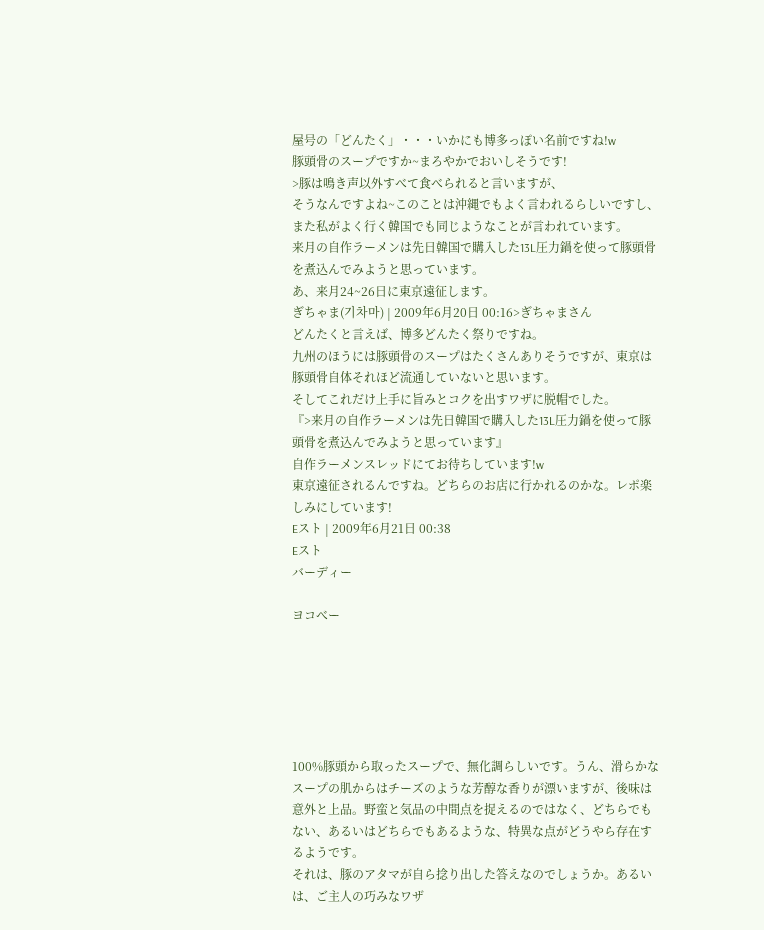屋号の「どんたく」・・・いかにも博多っぽい名前ですね!w
豚頭骨のスープですか~まろやかでおいしそうです!
>豚は鳴き声以外すべて食べられると言いますが、
そうなんですよね~このことは沖縄でもよく言われるらしいですし、また私がよく行く韓国でも同じようなことが言われています。
来月の自作ラーメンは先日韓国で購入した13L圧力鍋を使って豚頭骨を煮込んでみようと思っています。
あ、来月24~26日に東京遠征します。
ぎちゃま(기차마) | 2009年6月20日 00:16>ぎちゃまさん
どんたくと言えば、博多どんたく祭りですね。
九州のほうには豚頭骨のスープはたくさんありそうですが、東京は豚頭骨自体それほど流通していないと思います。
そしてこれだけ上手に旨みとコクを出すワザに脱帽でした。
『>来月の自作ラーメンは先日韓国で購入した13L圧力鍋を使って豚頭骨を煮込んでみようと思っています』
自作ラーメンスレッドにてお待ちしています!w
東京遠征されるんですね。どちらのお店に行かれるのかな。レポ楽しみにしています!
Eスト | 2009年6月21日 00:38
Eスト
バーディー

ヨコべー






100%豚頭から取ったスープで、無化調らしいです。うん、滑らかなスープの肌からはチーズのような芳醇な香りが漂いますが、後味は意外と上品。野蛮と気品の中間点を捉えるのではなく、どちらでもない、あるいはどちらでもあるような、特異な点がどうやら存在するようです。
それは、豚のアタマが自ら捻り出した答えなのでしょうか。あるいは、ご主人の巧みなワザ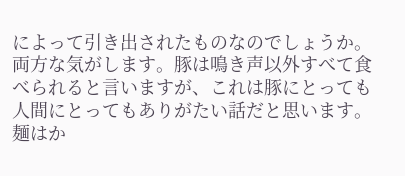によって引き出されたものなのでしょうか。両方な気がします。豚は鳴き声以外すべて食べられると言いますが、これは豚にとっても人間にとってもありがたい話だと思います。
麺はか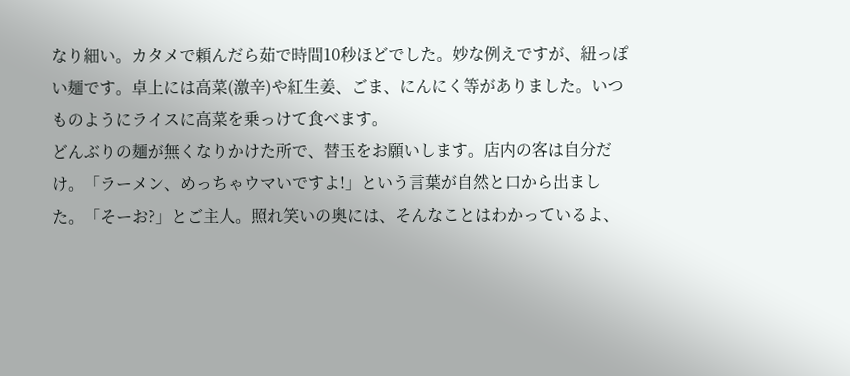なり細い。カタメで頼んだら茹で時間10秒ほどでした。妙な例えですが、紐っぽい麺です。卓上には高菜(激辛)や紅生姜、ごま、にんにく等がありました。いつものようにライスに高菜を乗っけて食べます。
どんぶりの麺が無くなりかけた所で、替玉をお願いします。店内の客は自分だけ。「ラーメン、めっちゃウマいですよ!」という言葉が自然と口から出ました。「そーお?」とご主人。照れ笑いの奥には、そんなことはわかっているよ、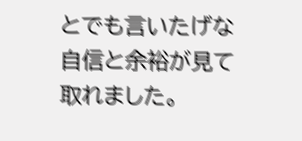とでも言いたげな自信と余裕が見て取れました。